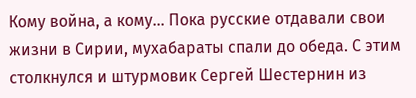Кому война, а кому… Пока русские отдавали свои жизни в Сирии, мухабараты спали до обеда. С этим столкнулся и штурмовик Сергей Шестернин из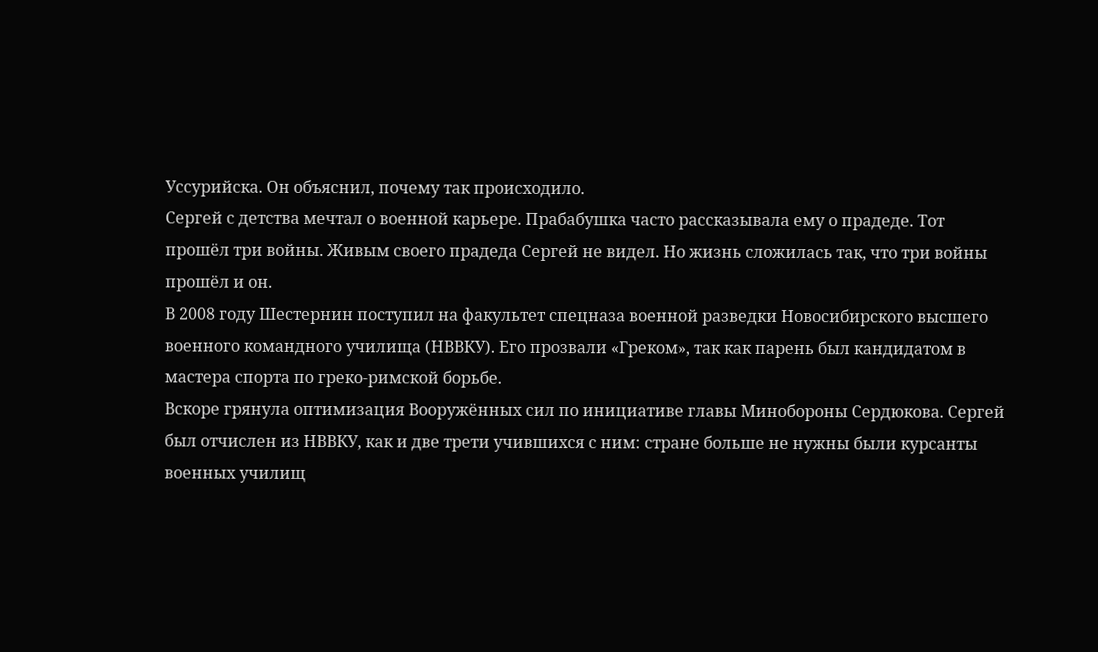Уссурийска. Он объяснил, почему так происходило.
Сергей с детства мечтал о военной карьере. Прабабушка часто рассказывала ему о прадеде. Тот прошёл три войны. Живым своего прадеда Сергей не видел. Но жизнь сложилась так, что три войны прошёл и он.
В 2008 году Шестернин поступил на факультет спецназа военной разведки Новосибирского высшего военного командного училища (НВВКУ). Его прозвали «Греком», так как парень был кандидатом в мастера спорта по греко-римской борьбе.
Вскоре грянула оптимизация Вооружённых сил по инициативе главы Минобороны Сердюкова. Сергей был отчислен из НВВКУ, как и две трети учившихся с ним: стране больше не нужны были курсанты военных училищ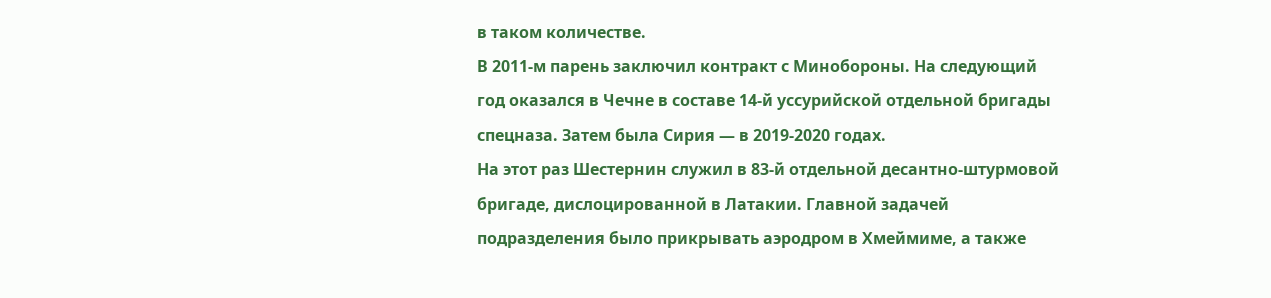в таком количестве.
В 2011-м парень заключил контракт с Минобороны. На следующий год оказался в Чечне в составе 14-й уссурийской отдельной бригады спецназа. Затем была Сирия — в 2019-2020 годах.
На этот раз Шестернин служил в 83-й отдельной десантно-штурмовой бригаде, дислоцированной в Латакии. Главной задачей подразделения было прикрывать аэродром в Хмеймиме, а также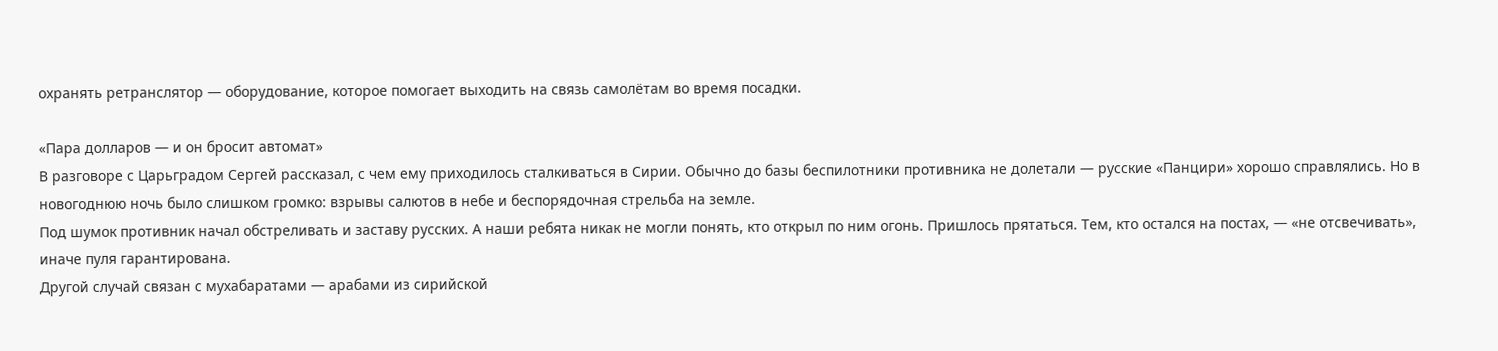охранять ретранслятор — оборудование, которое помогает выходить на связь самолётам во время посадки.

«Пара долларов — и он бросит автомат»
В разговоре с Царьградом Сергей рассказал, с чем ему приходилось сталкиваться в Сирии. Обычно до базы беспилотники противника не долетали — русские «Панцири» хорошо справлялись. Но в новогоднюю ночь было слишком громко: взрывы салютов в небе и беспорядочная стрельба на земле.
Под шумок противник начал обстреливать и заставу русских. А наши ребята никак не могли понять, кто открыл по ним огонь. Пришлось прятаться. Тем, кто остался на постах, — «не отсвечивать», иначе пуля гарантирована.
Другой случай связан с мухабаратами — арабами из сирийской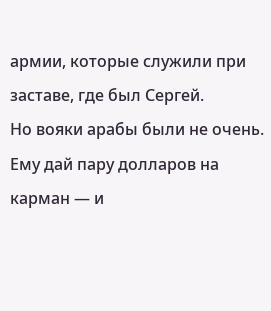армии, которые служили при заставе, где был Сергей.
Но вояки арабы были не очень. Ему дай пару долларов на карман — и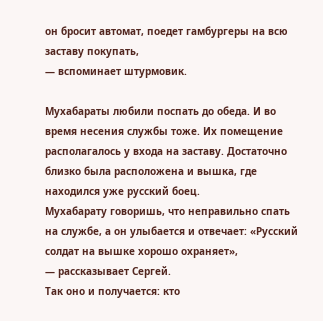он бросит автомат, поедет гамбургеры на всю заставу покупать,
— вспоминает штурмовик.

Мухабараты любили поспать до обеда. И во время несения службы тоже. Их помещение располагалось у входа на заставу. Достаточно близко была расположена и вышка, где находился уже русский боец.
Мухабарату говоришь, что неправильно спать на службе, а он улыбается и отвечает: «Русский солдат на вышке хорошо охраняет»,
— рассказывает Сергей.
Так оно и получается: кто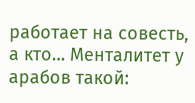работает на совесть, а кто… Менталитет у арабов такой: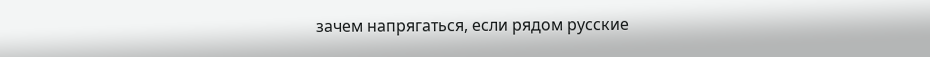зачем напрягаться, если рядом русские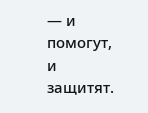— и помогут, и защитят.